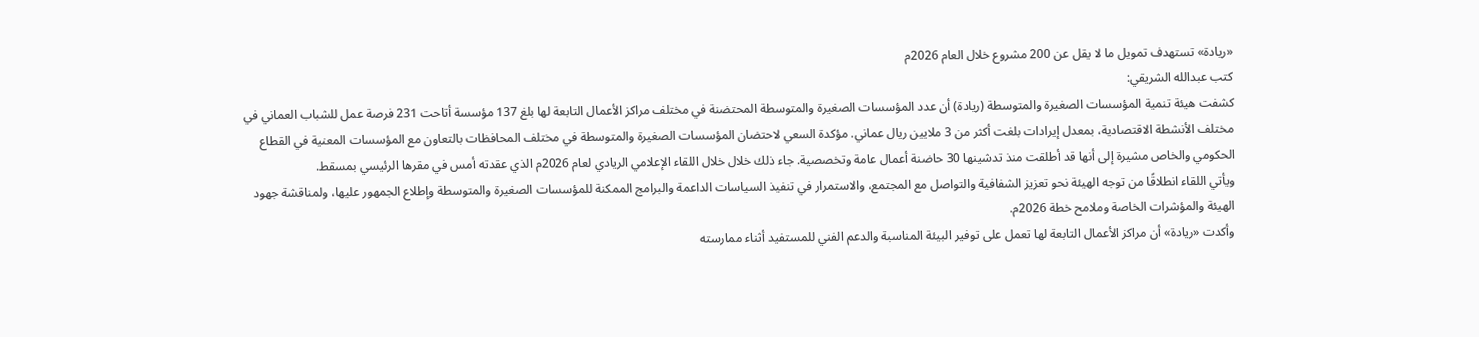«ريادة» تستهدف تمويل ما لا يقل عن 200 مشروع خلال العام 2026م
كتب عبدالله الشريقي:
كشفت هيئة تنمية المؤسسات الصغيرة والمتوسطة (ريادة) أن عدد المؤسسات الصغيرة والمتوسطة المحتضنة في مختلف مراكز الأعمال التابعة لها بلغ 137 مؤسسة أتاحت 231 فرصة عمل للشباب العماني في مختلف الأنشطة الاقتصادية، بمعدل إيرادات بلغت أكثر من 3 ملايين ريال عماني. مؤكدة السعي لاحتضان المؤسسات الصغيرة والمتوسطة في مختلف المحافظات بالتعاون مع المؤسسات المعنية في القطاع الحكومي والخاص مشيرة إلى أنها قد أطلقت منذ تدشينها 30 حاضنة أعمال عامة وتخصصية. جاء ذلك خلال خلال اللقاء الإعلامي الريادي لعام 2026م الذي عقدته أمس في مقرها الرئيسي بمسقط.
ويأتي اللقاء انطلاقًا من توجه الهيئة نحو تعزيز الشفافية والتواصل مع المجتمع، والاستمرار في تنفيذ السياسات الداعمة والبرامج الممكنة للمؤسسات الصغيرة والمتوسطة وإطلاع الجمهور عليها، ولمناقشة جهود الهيئة والمؤشرات الخاصة وملامح خطة 2026م.
وأكدت «ريادة» أن مراكز الأعمال التابعة لها تعمل على توفير البيئة المناسبة والدعم الفني للمستفيد أثناء ممارسته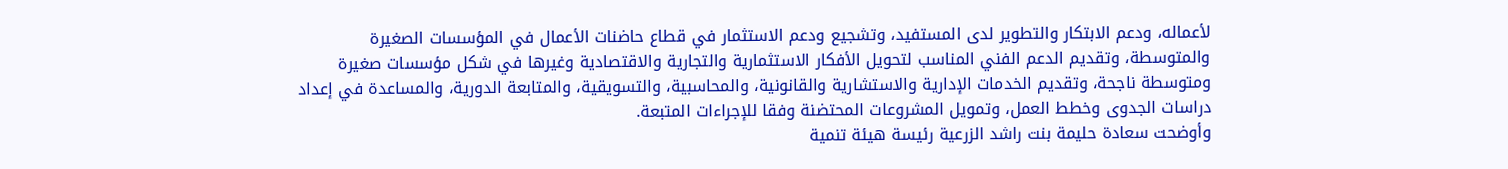لأعماله، ودعم الابتكار والتطوير لدى المستفيد، وتشجيع ودعم الاستثمار في قطاع حاضنات الأعمال في المؤسسات الصغيرة والمتوسطة، وتقديم الدعم الفني المناسب لتحويل الأفكار الاستثمارية والتجارية والاقتصادية وغيرها في شكل مؤسسات صغيرة ومتوسطة ناجحة، وتقديم الخدمات الإدارية والاستشارية والقانونية، والمحاسبية، والتسويقية، والمتابعة الدورية، والمساعدة في إعداد دراسات الجدوى وخطط العمل، وتمويل المشروعات المحتضنة وفقا للإجراءات المتبعة.
وأوضحت سعادة حليمة بنت راشد الزرعية رئيسة هيئة تنمية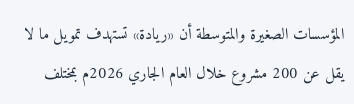المؤسسات الصغيرة والمتوسطة أن «ريادة» تستهدف تمويل ما لا يقل عن 200 مشروع خلال العام الجاري 2026م بمختلف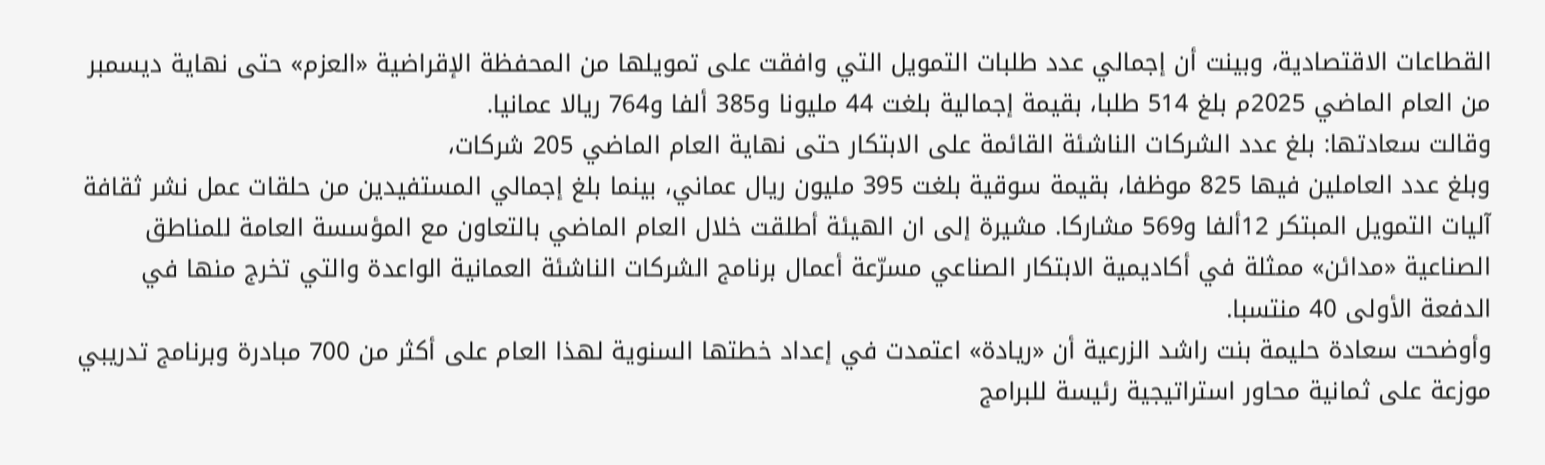القطاعات الاقتصادية، وبينت أن إجمالي عدد طلبات التمويل التي وافقت على تمويلها من المحفظة الإقراضية «العزم» حتى نهاية ديسمبر من العام الماضي 2025م بلغ 514 طلبا، بقيمة إجمالية بلغت 44 مليونا و385 ألفا و764 ريالا عمانيا.
وقالت سعادتها: بلغ عدد الشركات الناشئة القائمة على الابتكار حتى نهاية العام الماضي 205 شركات،
وبلغ عدد العاملين فيها 825 موظفا، بقيمة سوقية بلغت 395 مليون ريال عماني، بينما بلغ إجمالي المستفيدين من حلقات عمل نشر ثقافة آليات التمويل المبتكر 12ألفا و569 مشاركا. مشيرة إلى ان الهيئة أطلقت خلال العام الماضي بالتعاون مع المؤسسة العامة للمناطق الصناعية «مدائن» ممثلة في أكاديمية الابتكار الصناعي مسرّعة أعمال برنامج الشركات الناشئة العمانية الواعدة والتي تخرج منها في الدفعة الأولى 40 منتسبا.
وأوضحت سعادة حليمة بنت راشد الزرعية أن «ريادة» اعتمدت في إعداد خطتها السنوية لهذا العام على أكثر من 700 مبادرة وبرنامج تدريبي موزعة على ثمانية محاور استراتيجية رئيسة للبرامج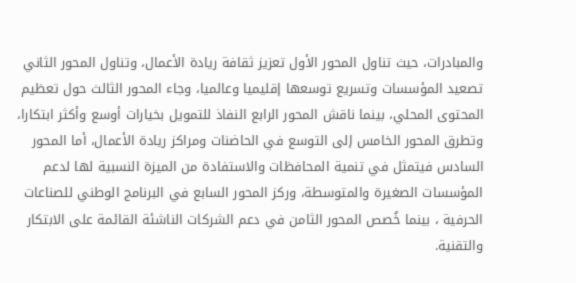والمبادرات، حيث تناول المحور الأول تعزيز ثقافة ريادة الأعمال، وتناول المحور الثاني تصعيد المؤسسات وتسريع توسعها إقليميا وعالميا، وجاء المحور الثالث حول تعظيم المحتوى المحلي، بينما ناقش المحور الرابع النفاذ للتمويل بخيارات أوسع وأكثر ابتكارا، وتطرق المحور الخامس إلى التوسع في الحاضنات ومراكز ريادة الأعمال، أما المحور السادس فيتمثل في تنمية المحافظات والاستفادة من الميزة النسبية لها لدعم المؤسسات الصغيرة والمتوسطة، وركز المحور السابع في البرنامج الوطني للصناعات الحرفية ، بينما خُصص المحور الثامن في دعم الشركات الناشئة القائمة على الابتكار والتقنية.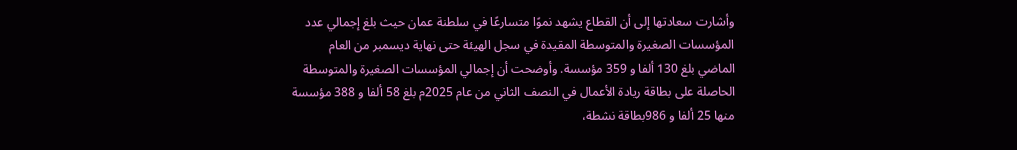وأشارت سعادتها إلى أن القطاع يشهد نموًا متسارعًا في سلطنة عمان حيث بلغ إجمالي عدد المؤسسات الصغيرة والمتوسطة المقيدة في سجل الهيئة حتى نهاية ديسمبر من العام الماضي بلغ 130 ألفا و 359 مؤسسة. وأوضحت أن إجمالي المؤسسات الصغيرة والمتوسطة الحاصلة على بطاقة ريادة الأعمال في النصف الثاني من عام 2025م بلغ 58 ألفا و 388 مؤسسة منها 25 ألفا و 986بطاقة نشطة،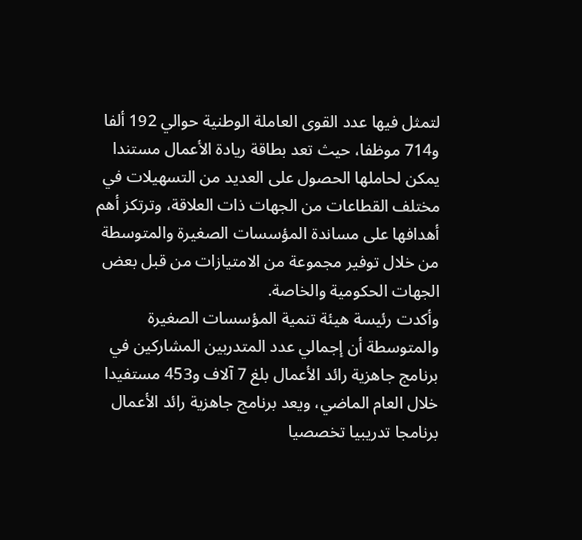لتمثل فيها عدد القوى العاملة الوطنية حوالي 192 ألفا و714 موظفا، حيث تعد بطاقة ريادة الأعمال مستندا يمكن لحاملها الحصول على العديد من التسهيلات في مختلف القطاعات من الجهات ذات العلاقة، وترتكز أهم أهدافها على مساندة المؤسسات الصغيرة والمتوسطة من خلال توفير مجموعة من الامتيازات من قبل بعض الجهات الحكومية والخاصة.
وأكدت رئيسة هيئة تنمية المؤسسات الصغيرة والمتوسطة أن إجمالي عدد المتدربين المشاركين في برنامج جاهزية رائد الأعمال بلغ 7 آلاف و453 مستفيدا خلال العام الماضي، ويعد برنامج جاهزية رائد الأعمال برنامجا تدريبيا تخصصيا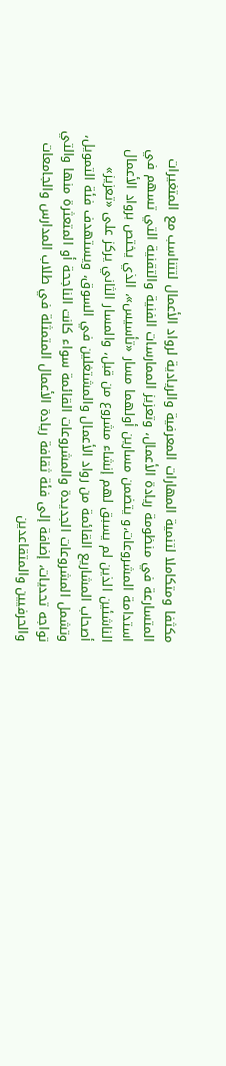مكثفا ومتكاملا لتنمية المهارات المعرفية والريادية لرواد الأعمال لتتناسب مع المتغيرات المتسارعة في منظومة ريادة الأعمال، وتعزيز الممارسات الفنية والتقنية التي تسهم في استدامة المشروعات،و يتضمن مسارين أولهما مسار «تأسيس»، الذي يختص برواد الأعمال الناشئين الذين لم يسبق لهم إنشاء مشروع من قبل، والمسار الثاني يركز على «تعزيز» أصحاب المشاريع القائمة من رواد الأعمال والمشتغلين في السوق، ويستهدف فئة التمويل، وتشمل المشروعات الجديدة والمشروعات القائمة سواء كانت الناجحة أو المتعثرة منها والتي تواجه تحديات، إضافة إلى فئة ثقافة ريادة الأعمال المتمثلة في طلاب المدارس والجامعات والحرفيين والمتقاعدين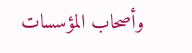وأصحاب المؤسسات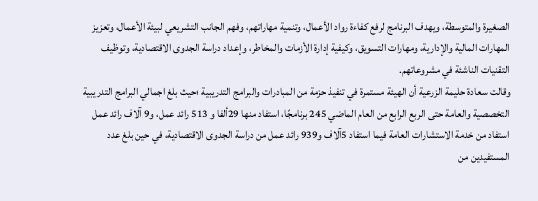الصغيرة والمتوسطة، ويهدف البرنامج لرفع كفاءة رواد الأعمال، وتنمية مهاراتهم، وفهم الجانب التشريعي لبيئة الأعمال، وتعزيز المهارات المالية والإدارية، ومهارات التسويق، وكيفية إدارة الأزمات والمخاطر، وإعداد دراسة الجدوى الاقتصادية، وتوظيف التقنيات الناشئة في مشروعاتهم.
وقالت سعادة حليمة الزرعية أن الهيئة مستمرة في تنفيذ حزمة من المبادرات والبرامج التدريبية ؛حيث بلغ اجمالي البرامج التدريبية التخصصية والعامة حتى الربع الرابع من العام الماضي 245 برنامجًا، استفاد منها 29ألفا و 513 رائد عمل، و9 آلاف رائد عمل استفاد من خدمة الاستشارات العامة فيما استفاد 5آلاف و939 رائد عمل من دراسة الجدوى الاقتصادية، في حين بلغ عدد المستفيدين من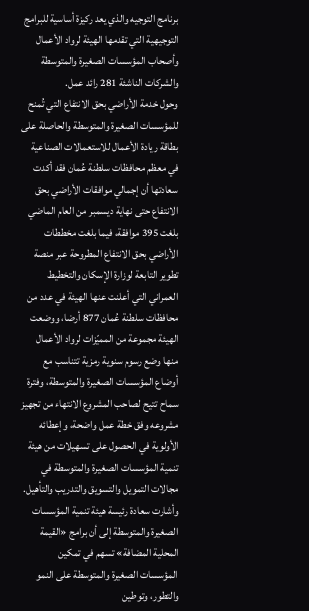برنامج التوجيه والذي يعد ركيزة أساسية للبرامج التوجيهية التي تقدمها الهيئة لرواد الأعمال وأصحاب المؤسسات الصغيرة والمتوسطة والشركات الناشئة 281 رائد عمل.
وحول خدمة الأراضي بحق الانتفاع التي تُمنح للمؤسسات الصغيرة والمتوسطة والحاصلة على بطاقة ريادة الأعمال للاستعمالات الصناعية في معظم محافظات سلطنة عُمان فقد أكدت سعادتها أن إجمالي موافقات الأراضي بحق الانتفاع حتى نهاية ديسمبر من العام الماضي بلغت 395 موافقة، فيما بلغت مخططات الأراضي بحق الانتفاع المطروحة عبر منصة تطوير التابعة لوزارة الإسكان والتخطيط العمراني التي أعلنت عنها الهيئة في عدد من محافظات سلطنة عُمان 877 أرضا، ووضعت الهيئة مجموعة من المميّزات لرواد الأعمال منها وضع رسوم سنوية رمزية تتناسب مع أوضاع المؤسسات الصغيرة والمتوسطة، وفترة سماح تتيح لصاحب المشروع الانتهاء من تجهيز مشروعه وفق خطة عمل واضحة، وإعطائه الأولوية في الحصول على تسهيلات من هيئة تنمية المؤسسات الصغيرة والمتوسطة في مجالات التمويل والتسويق والتدريب والتأهيل.
وأشارت سعادة رئيسة هيئة تنمية المؤسسات الصغيرة والمتوسطة إلى أن برامج «القيمة المحلية المضافة» تسهم في تمكين المؤسسات الصغيرة والمتوسطة على النمو والتطور، وتوطين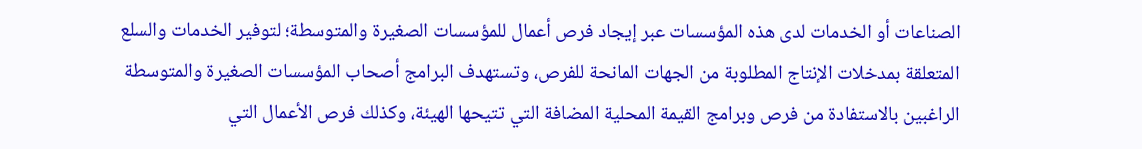الصناعات أو الخدمات لدى هذه المؤسسات عبر إيجاد فرص أعمال للمؤسسات الصغيرة والمتوسطة؛ لتوفير الخدمات والسلع المتعلقة بمدخلات الإنتاج المطلوبة من الجهات المانحة للفرص، وتستهدف البرامج أصحاب المؤسسات الصغيرة والمتوسطة الراغبين بالاستفادة من فرص وبرامج القيمة المحلية المضافة التي تتيحها الهيئة، وكذلك فرص الأعمال التي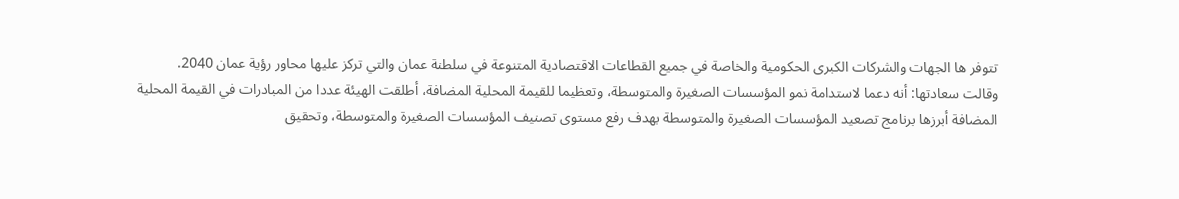تتوفر ها الجهات والشركات الكبرى الحكومية والخاصة في جميع القطاعات الاقتصادية المتنوعة في سلطنة عمان والتي تركز عليها محاور رؤية عمان 2040.
وقالت سعادتها: أنه دعما لاستدامة نمو المؤسسات الصغيرة والمتوسطة، وتعظيما للقيمة المحلية المضافة، أطلقت الهيئة عددا من المبادرات في القيمة المحلية المضافة أبرزها برنامج تصعيد المؤسسات الصغيرة والمتوسطة بهدف رفع مستوى تصنيف المؤسسات الصغيرة والمتوسطة، وتحقيق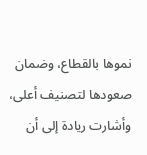نموها بالقطاع، وضمان صعودها لتصنيف أعلى، وأشارت ريادة إلى أن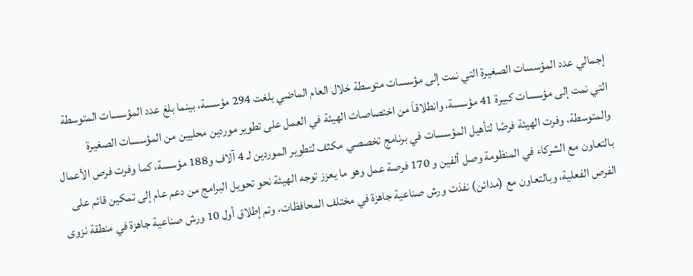إجمالي عدد المؤسسات الصغيرة التي نمت إلى مؤسسات متوسطة خلال العام الماضي بلغت 294 مؤسسة، بينما بلغ عدد المؤسسات المتوسطة التي نمت إلى مؤسسات كبيرة 41 مؤسسة، وانطلاقاَ من اختصاصات الهيئة في العمل على تطوير موردين محليين من المؤسسات الصغيرة والمتوسطة، وفرت الهيئة فرصًا لتأهيل المؤسسات في برنامج تخصصي مكثف لتطوير الموردين لـ 4 آلاف و188 مؤسسة، كما وفرت فرص الأعمال بالتعاون مع الشركاء في المنظومة وصل ألفين و 170 فرصة عمل وهو ما يعزز توجه الهيئة نحو تحويل البرامج من دعم عام إلى تمكين قائم على الفرص الفعلية، وبالتعاون مع (مدائن) نفذت ورش صناعية جاهزة في مختلف المحافظات، وتم إطلاق أول 10 ورش صناعية جاهزة في منطقة نزوى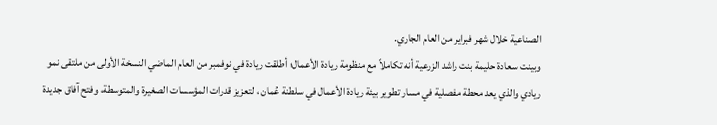الصناعية خلال شهر فبراير من العام الجاري.
وبينت سعادة حليمة بنت راشد الزرعية أنه تكاملاً مع منظومة ريادة الأعمال؛ أطلقت ريادة في نوفمبر من العام الماضي النسخة الأولى من ملتقى نمو ريادي والذي يعد محطة مفصلية في مسار تطوير بيئة ريادة الأعمال في سلطنة عُمان ، لتعزيز قدرات المؤسسات الصغيرة والمتوسطة، وفتح آفاق جديدة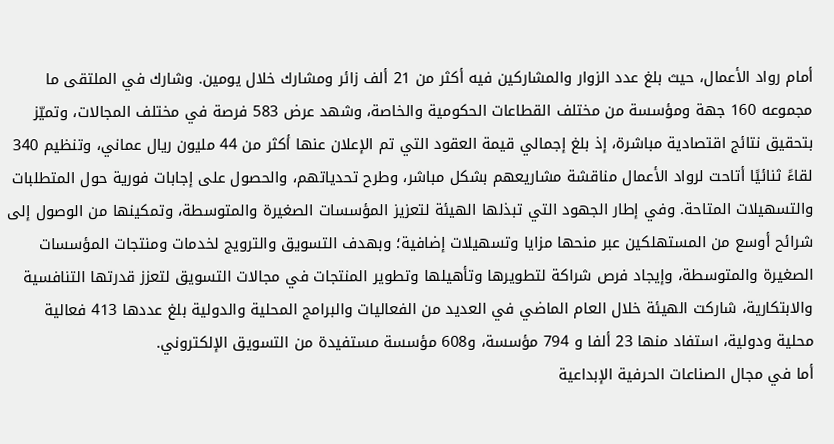أمام رواد الأعمال، حيث بلغ عدد الزوار والمشاركين فيه أكثر من 21 ألف زائر ومشارك خلال يومين. وشارك في الملتقى ما مجموعه 160 جهة ومؤسسة من مختلف القطاعات الحكومية والخاصة، وشهد عرض 583 فرصة في مختلف المجالات، وتميّز بتحقيق نتائج اقتصادية مباشرة، إذ بلغ إجمالي قيمة العقود التي تم الإعلان عنها أكثر من 44 مليون ريال عماني، وتنظيم 340 لقاءً ثنائيًا أتاحت لرواد الأعمال مناقشة مشاريعهم بشكل مباشر، وطرح تحدياتهم، والحصول على إجابات فورية حول المتطلبات والتسهيلات المتاحة. وفي إطار الجهود التي تبذلها الهيئة لتعزيز المؤسسات الصغيرة والمتوسطة، وتمكينها من الوصول إلى شرائح أوسع من المستهلكين عبر منحها مزايا وتسهيلات إضافية؛ وبهدف التسويق والترويج لخدمات ومنتجات المؤسسات الصغيرة والمتوسطة، وإيجاد فرص شراكة لتطويرها وتأهيلها وتطوير المنتجات في مجالات التسويق لتعزز قدرتها التنافسية والابتكارية، شاركت الهيئة خلال العام الماضي في العديد من الفعاليات والبرامج المحلية والدولية بلغ عددها 413 فعالية محلية ودولية، استفاد منها 23 ألفا و 794 مؤسسة، و608 مؤسسة مستفيدة من التسويق الإلكتروني.
أما في مجال الصناعات الحرفية الإبداعية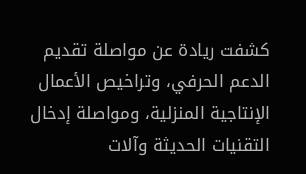كشفت ريادة عن مواصلة تقديم الدعم الحرفي، وتراخيص الأعمال الإنتاجية المنزلية، ومواصلة إدخال التقنيات الحديثة وآلات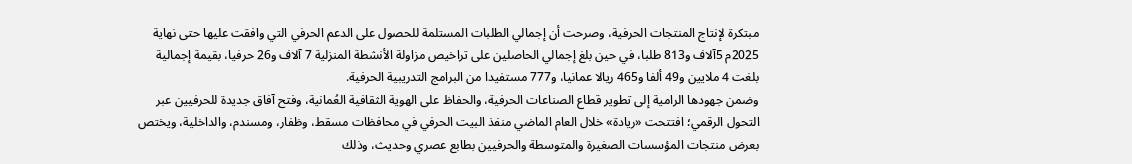مبتكرة لإنتاج المنتجات الحرفية، وصرحت أن إجمالي الطلبات المستلمة للحصول على الدعم الحرفي التي وافقت عليها حتى نهاية 2025م 5آلاف و813 طلبا، في حين بلغ إجمالي الحاصلين على تراخيص مزاولة الأنشطة المنزلية 7 آلاف و26 حرفيا، بقيمة إجمالية بلغت 4 ملايين و49 ألفا و465 ريالا عمانيا، و777 مستفيدا من البرامج التدريبية الحرفية.
وضمن جهودها الرامية إلى تطوير قطاع الصناعات الحرفية، والحفاظ على الهوية الثقافية العُمانية، وفتح آفاق جديدة للحرفيين عبر التحول الرقمي؛ افتتحت «ريادة» خلال العام الماضي منفذ البيت الحرفي في محافظات مسقط، وظفار، ومسندم، والداخلية، ويختص بعرض منتجات المؤسسات الصغيرة والمتوسطة والحرفيين بطابع عصري وحديث، وذلك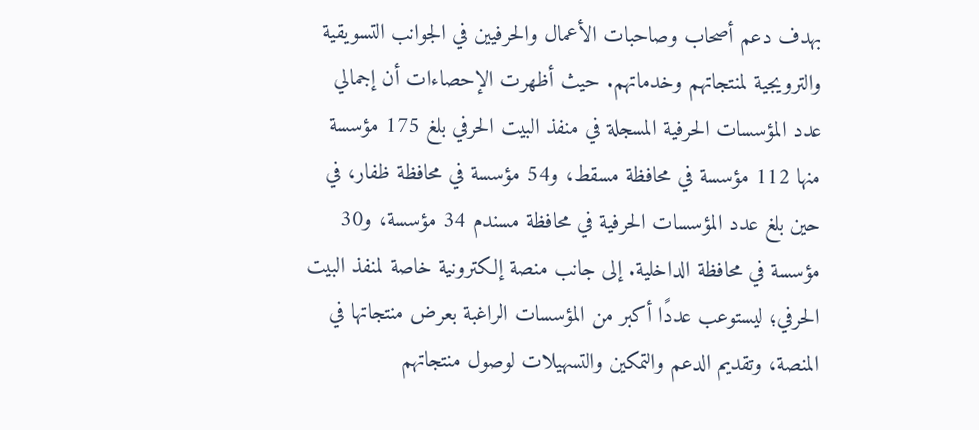بهدف دعم أصحاب وصاحبات الأعمال والحرفيين في الجوانب التسويقية والترويجية لمنتجاتهم وخدماتهم. حيث أظهرت الإحصاءات أن إجمالي عدد المؤسسات الحرفية المسجلة في منفذ البيت الحرفي بلغ 175 مؤسسة منها 112 مؤسسة في محافظة مسقط، و54 مؤسسة في محافظة ظفار، في حين بلغ عدد المؤسسات الحرفية في محافظة مسندم 34 مؤسسة، و30 مؤسسة في محافظة الداخلية. إلى جانب منصة إلكترونية خاصة لمنفذ البيت الحرفي؛ ليستوعب عددًا أكبر من المؤسسات الراغبة بعرض منتجاتها في المنصة، وتقديم الدعم والتمكين والتسهيلات لوصول منتجاتهم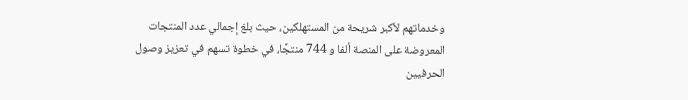وخدماتهم لأكبر شريحة من المستهلكين، حيث بلغ إجمالي عدد المنتجات المعروضة على المنصة ألفا و 744 منتجًا، في خطوة تسهم في تعزيز وصول الحرفيين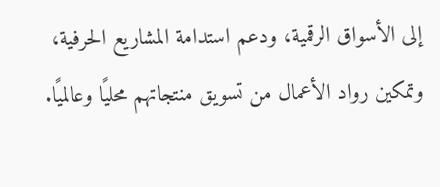إلى الأسواق الرقمية، ودعم استدامة المشاريع الحرفية، وتمكين رواد الأعمال من تسويق منتجاتهم محليًا وعالميًا.